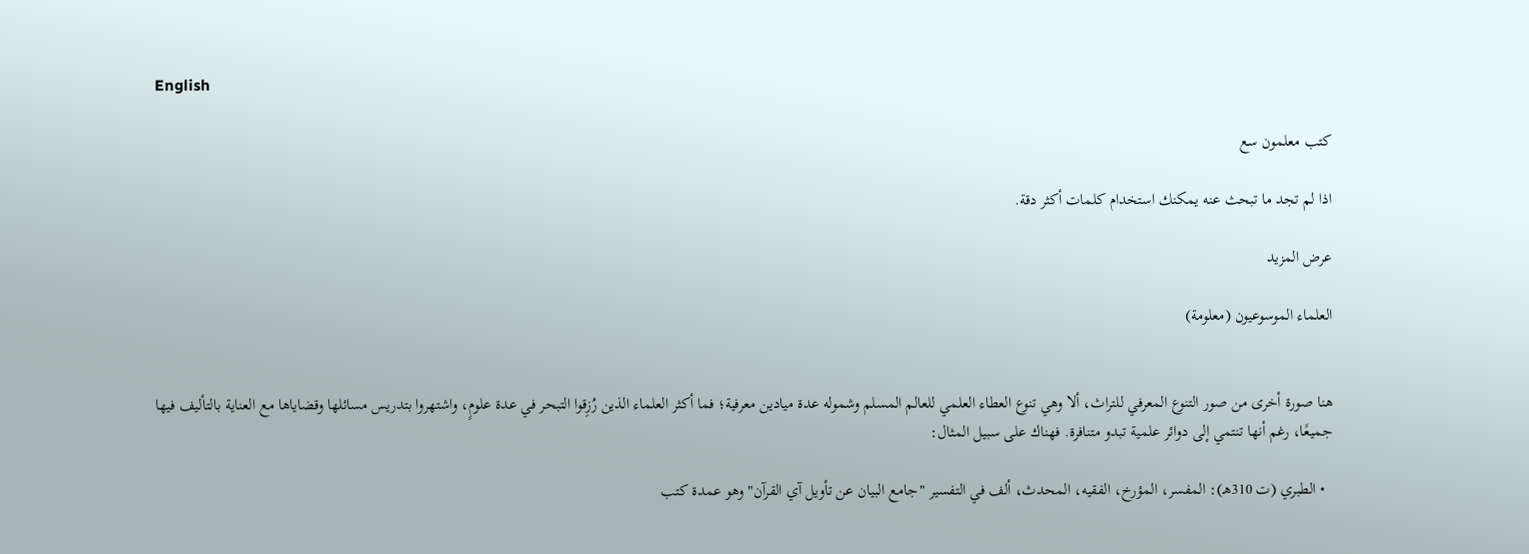English

كتب معلمون سع

اذا لم تجد ما تبحث عنه يمكنك استخدام كلمات أكثر دقة.

عرض المزيد

العلماء الموسوعيون (معلومة)


هنا صورة أخرى من صور التنوع المعرفي للتراث، ألا وهي تنوع العطاء العلمي للعالم المسلم وشموله عدة ميادين معرفية؛ فما أكثر العلماء الذين رُزِقوا التبحر في عدة علومٍ، واشتهروا بتدريس مسائلها وقضاياها مع العناية بالتأليف فيها جميعًا، رغم أنها تنتمي إلى دوائر علمية تبدو متنافرة. فهناك على سبيل المثال:

  • الطبري (ت 310هـ): المفسر، المؤرخ، الفقيه، المحدث، ألف في التفسير "جامع البيان عن تأويل آي القرآن" وهو عمدة كتب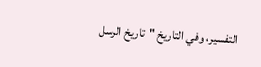التفسير، وفي التاريخ "تاريخ الرسل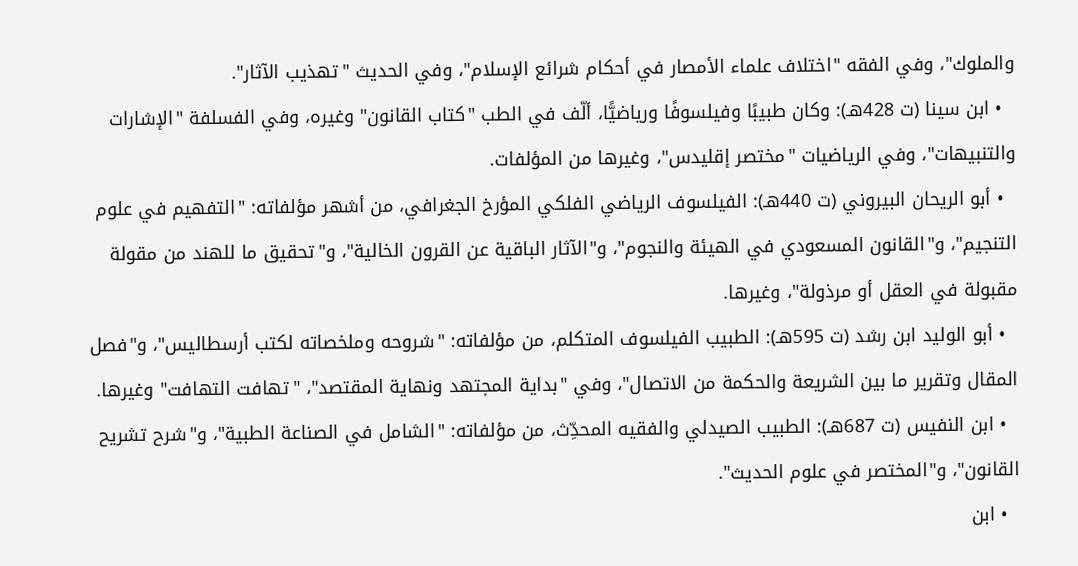والملوك"، وفي الفقه "اختلاف علماء الأمصار في أحكام شرائع الإسلام"، وفي الحديث "تهذيب الآثار".
  • ابن سينا (ت 428هـ): وكان طبيبًا وفيلسوفًا ورياضيًّا، ألّف في الطب "كتاب القانون" وغيره، وفي الفسلفة "الإشارات والتنبيهات"، وفي الرياضيات "مختصر إقليدس"، وغيرها من المؤلفات.
  • أبو الريحان البيروني (ت 440هـ): الفيلسوف الرياضي الفلكي المؤرخ الجغرافي، من أشهر مؤلفاته: "التفهيم في علوم التنجيم"، و"القانون المسعودي في الهيئة والنجوم"، و"الآثار الباقية عن القرون الخالية"، و"تحقيق ما للهند من مقولة مقبولة في العقل أو مرذولة"، وغيرها.
  • أبو الوليد ابن رشد (ت 595هـ): الطبيب الفيلسوف المتكلم، من مؤلفاته: "شروحه وملخصاته لكتب أرسطاليس"، و"فصل المقال وتقرير ما بين الشريعة والحكمة من الاتصال"، وفي "بداية المجتهد ونهاية المقتصد"، "تهافت التهافت" وغيرها.
  • ابن النفيس (ت 687هـ): الطبيب الصيدلي والفقيه المحدِّث، من مؤلفاته: "الشامل في الصناعة الطبية"، و"شرح تشريح القانون"، و"المختصر في علوم الحديث".
  • ابن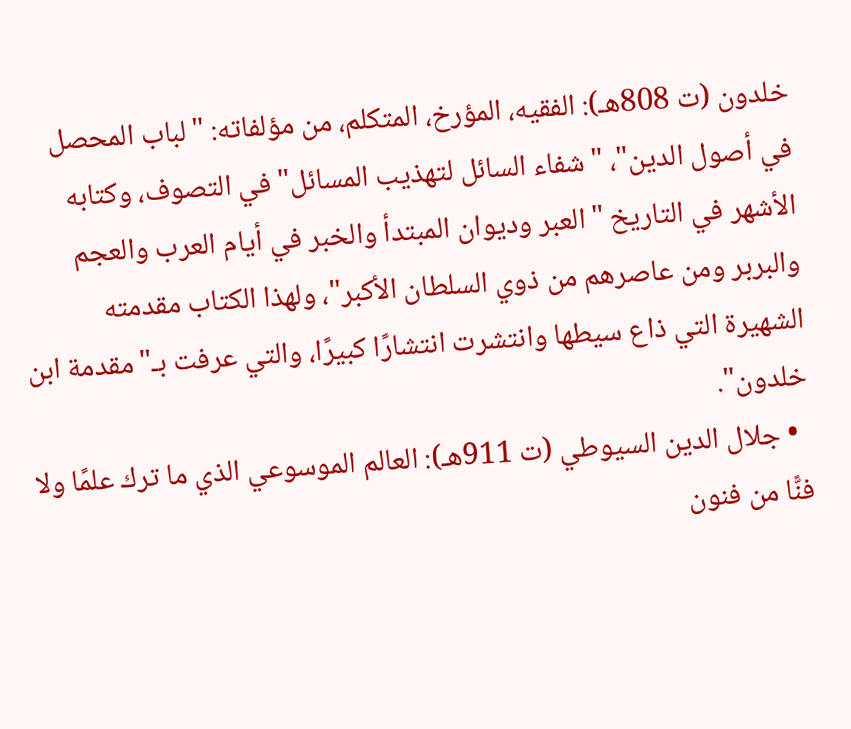خلدون (ت 808هـ): الفقيه، المؤرخ، المتكلم، من مؤلفاته: "لباب المحصل في أصول الدين"، "شفاء السائل لتهذيب المسائل" في التصوف، وكتابه الأشهر في التاريخ "العبر وديوان المبتدأ والخبر في أيام العرب والعجم والبربر ومن عاصرهم من ذوي السلطان الأكبر"، ولهذا الكتاب مقدمته الشهيرة التي ذاع سيطها وانتشرت انتشارًا كبيرًا، والتي عرفت بـ"مقدمة ابن خلدون".
  • جلال الدين السيوطي (ت 911هـ): العالم الموسوعي الذي ما ترك علمًا ولا فنًّا من فنون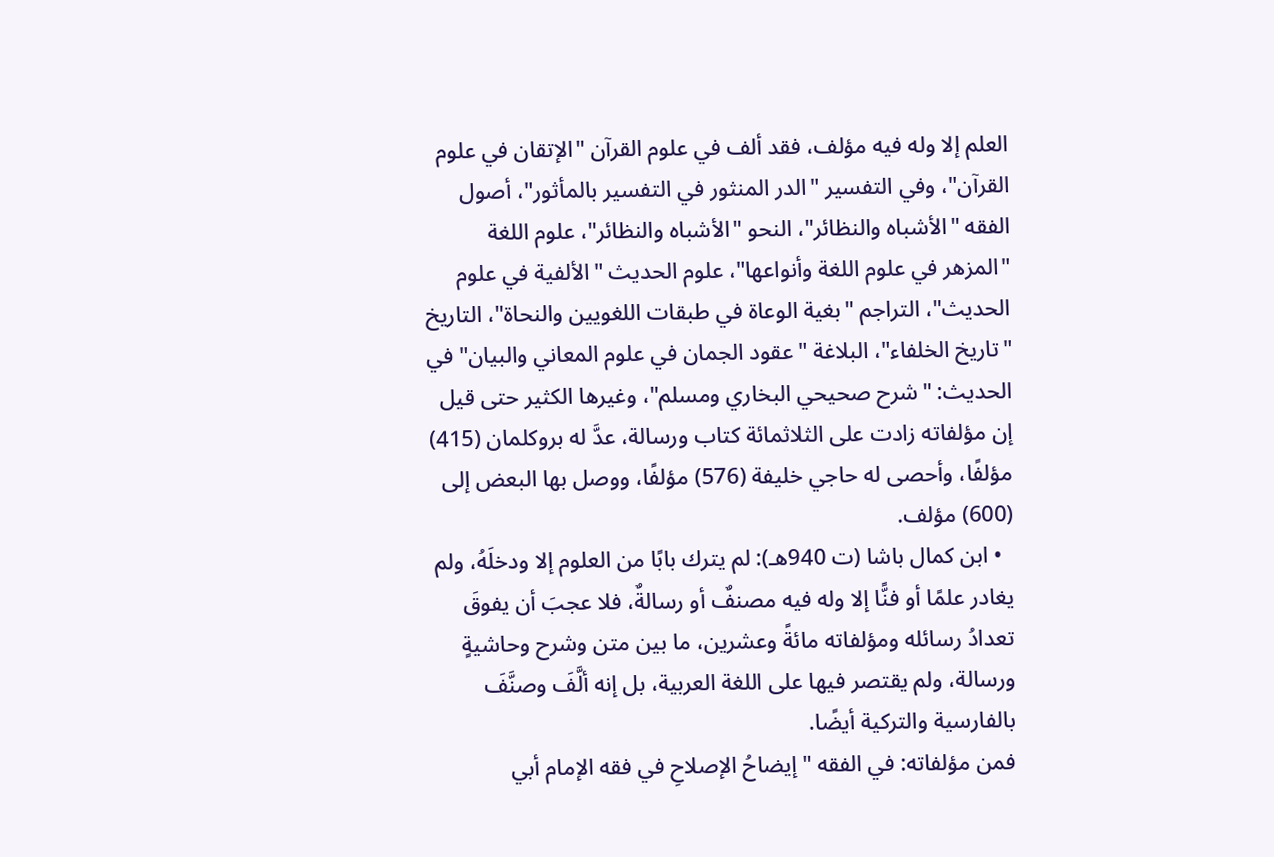العلم إلا وله فيه مؤلف، فقد ألف في علوم القرآن "الإتقان في علوم القرآن"، وفي التفسير "الدر المنثور في التفسير بالمأثور"، أصول الفقه "الأشباه والنظائر"، النحو "الأشباه والنظائر"، علوم اللغة "المزهر في علوم اللغة وأنواعها"، علوم الحديث "الألفية في علوم الحديث"، التراجم "بغية الوعاة في طبقات اللغويين والنحاة"، التاريخ "تاريخ الخلفاء"، البلاغة "عقود الجمان في علوم المعاني والبيان" في الحديث: "شرح صحيحي البخاري ومسلم"، وغيرها الكثير حتى قيل إن مؤلفاته زادت على الثلاثمائة كتاب ورسالة، عدَّ له بروكلمان (415) مؤلفًا، وأحصى له حاجي خليفة (576) مؤلفًا، ووصل بها البعض إلى (600) مؤلف.
  • ابن كمال باشا (ت 940هـ): لم يترك بابًا من العلوم إلا ودخلَهُ، ولم يغادر علمًا أو فنًّا إلا وله فيه مصنفٌ أو رسالةٌ، فلا عجبَ أن يفوقَ تعدادُ رسائله ومؤلفاته مائةً وعشرين، ما بين متن وشرح وحاشيةٍ ورسالة، ولم يقتصر فيها على اللغة العربية، بل إنه ألَّفَ وصنَّفَ بالفارسية والتركية أيضًا.
فمن مؤلفاته: في الفقه "إيضاحُ الإصلاحِ في فقه الإمام أبي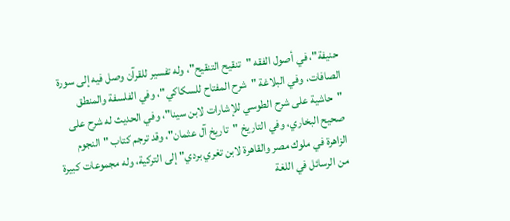حنيفة"، في أصول الفقه "تنقيح التنقيح"، وله تفسير للقرآن وصل فيه إلى سورة الصافات، وفي البلاغة "شرح المفتاح للسكاكي"، وفي الفلسفة والمنطق "حاشية على شرح الطوسي للإشارات لابن سينا"، وفي الحديث له شرح على صحيح البخاري، وفي التاريخ "تاريخ آل عثمان"، وقد ترجم كتاب "النجوم الزاهرة في ملوك مصر والقاهرة لابن تغري بردي" إلى التركية، وله مجموعات كبيرة من الرسائل في اللغة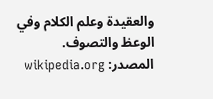والعقيدة وعلم الكلام وفي الوعظ والتصوف.
المصدر: wikipedia.org